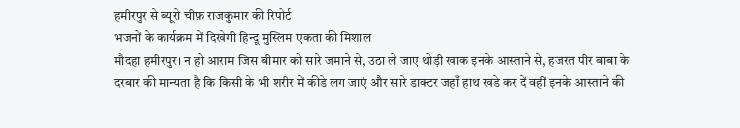हमीरपुर से ब्यूरो चीफ़ राजकुमार की रिपोर्ट
भजनों के कार्यक्रम में दिखेगी हिन्दू मुस्लिम एकता की मिशाल
मौदहा हमीरपुर। न हो आराम जिस बीमार को सारे जमाने से, उठा ले जाए थोड़ी खाक इनके आस्ताने से, हजरत पीर बाबा के दरबार की मान्यता है कि किसी के भी शरीर में कीडे लग जाएं और सारे डाक्टर जहाँ हाथ खडे कर दें वहीं इनके आस्ताने की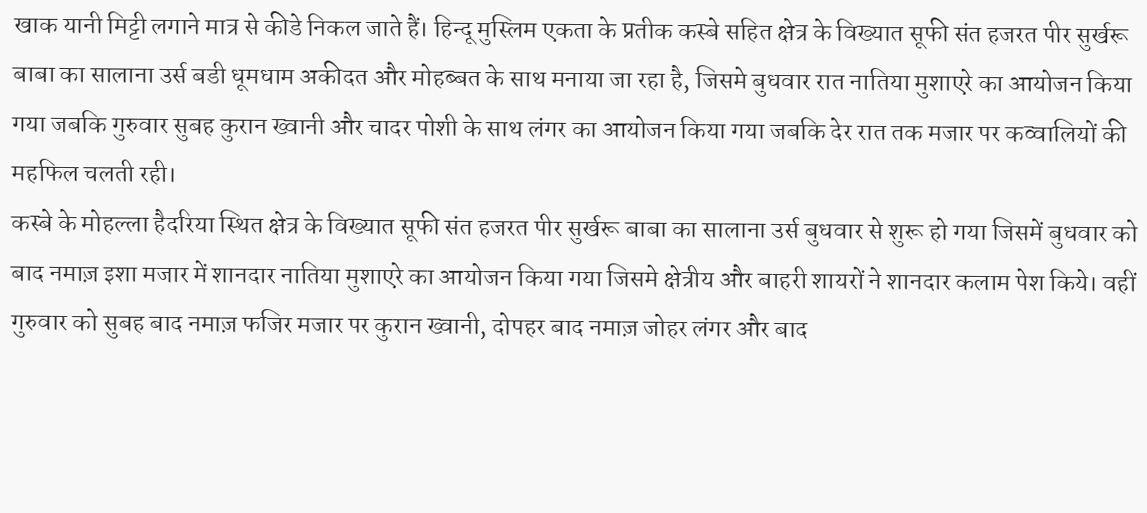खाक यानी मिट्टी लगाने मात्र से कीडे निकल जाते हैं। हिन्दू मुस्लिम एकता के प्रतीक कस्बे सहित क्षेत्र के विख्यात सूफी संत हजरत पीर सुर्खरू बाबा का सालाना उर्स बडी धूमधाम अकीदत और मोहब्बत के साथ मनाया जा रहा है, जिसमे बुधवार रात नातिया मुशाएरे का आयोजन किया गया जबकि गुरुवार सुबह कुरान ख्वानी और चादर पोशी के साथ लंगर का आयोजन किया गया जबकि देर रात तक मजार पर कव्वालियों की महफिल चलती रही।
कस्बे के मोहल्ला हैदरिया स्थित क्षेत्र के विख्यात सूफी संत हजरत पीर सुर्खरू बाबा का सालाना उर्स बुधवार से शुरू हो गया जिसमें बुधवार को बाद नमाज़ इशा मजार में शानदार नातिया मुशाएरे का आयोजन किया गया जिसमे क्षेत्रीय और बाहरी शायरों ने शानदार कलाम पेश किये। वहीं गुरुवार को सुबह बाद नमाज़ फजिर मजार पर कुरान ख्वानी, दोपहर बाद नमाज़ जोहर लंगर और बाद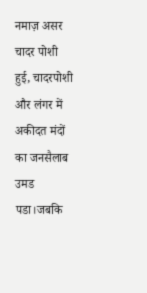नमाज़ असर चादर पोशी हुई, चादरपोशी और लंगर में अकीदत मंदों का जनसैलाब उमड पडा।जबकि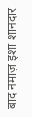बाद नमाज़ इशा शानदार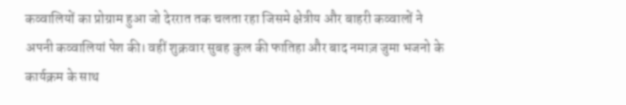कव्वालियों का प्रोग्राम हुआ जो देररात तक चलता रहा जिसमे क्षेत्रीय और बाहरी कव्वालों ने अपनी कव्वालियां पेश की। वहीं शुक्रवार सुबह कुल की फातिहा और बाद नमाज़ जुमा भजनो के कार्यक्रम के साथ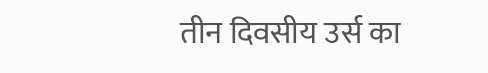तीन दिवसीय उर्स का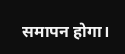समापन होगा।